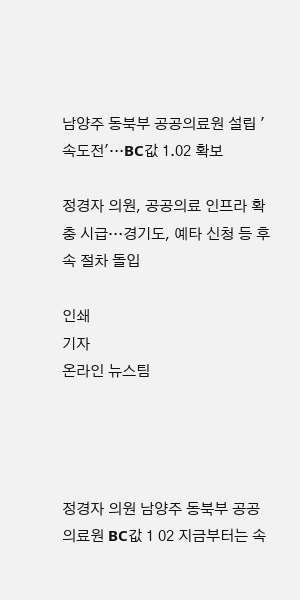남양주 동북부 공공의료원 설립 '속도전'…BC값 1.02 확보

정경자 의원, 공공의료 인프라 확충 시급…경기도, 예타 신청 등 후속 절차 돌입

인쇄
기자
온라인 뉴스팀




정경자 의원 남양주 동북부 공공의료원 BC값 1 02 지금부터는 속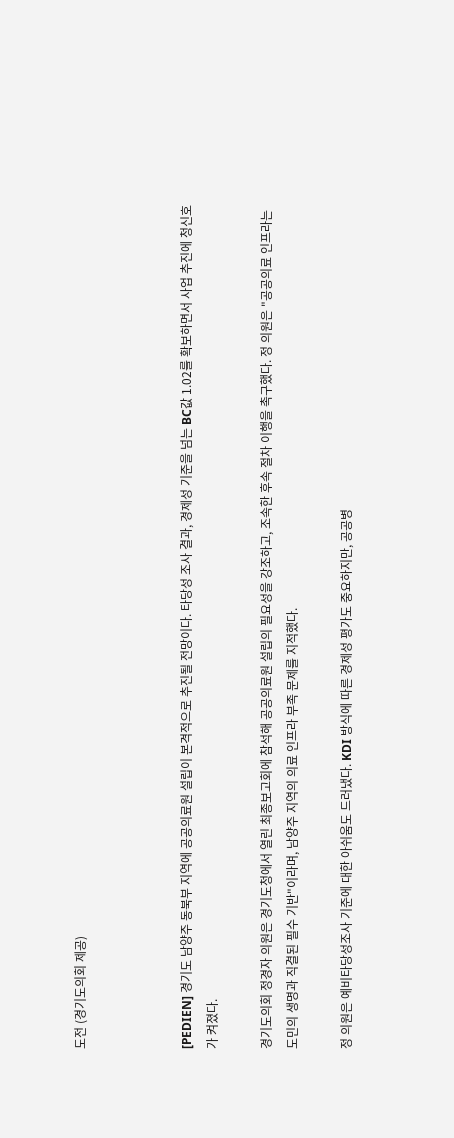도전 (경기도의회 제공)



[PEDIEN] 경기도 남양주 동북부 지역에 공공의료원 설립이 본격적으로 추진될 전망이다. 타당성 조사 결과, 경제성 기준을 넘는 BC값 1.02를 확보하면서 사업 추진에 청신호가 켜졌다.

경기도의회 정경자 의원은 경기도청에서 열린 최종보고회에 참석해 공공의료원 설립의 필요성을 강조하고, 조속한 후속 절차 이행을 촉구했다. 정 의원은 "공공의료 인프라는 도민의 생명과 직결된 필수 기반"이라며, 남양주 지역의 의료 인프라 부족 문제를 지적했다.

정 의원은 예비타당성조사 기준에 대한 아쉬움도 드러냈다. KDI 방식에 따른 경제성 평가도 중요하지만, 공공병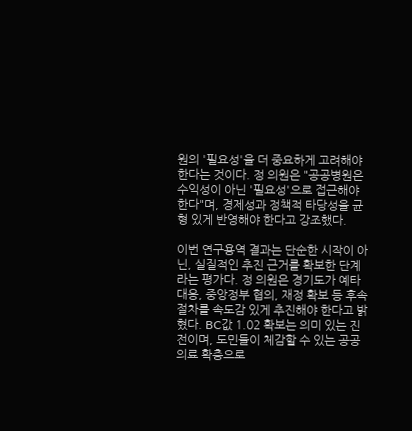원의 '필요성'을 더 중요하게 고려해야 한다는 것이다. 정 의원은 "공공병원은 수익성이 아닌 '필요성'으로 접근해야 한다"며, 경제성과 정책적 타당성을 균형 있게 반영해야 한다고 강조했다.

이번 연구용역 결과는 단순한 시작이 아닌, 실질적인 추진 근거를 확보한 단계라는 평가다. 정 의원은 경기도가 예타 대응, 중앙정부 협의, 재정 확보 등 후속 절차를 속도감 있게 추진해야 한다고 밝혔다. BC값 1.02 확보는 의미 있는 진전이며, 도민들이 체감할 수 있는 공공의료 확충으로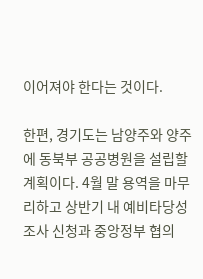이어져야 한다는 것이다.

한편, 경기도는 남양주와 양주에 동북부 공공병원을 설립할 계획이다. 4월 말 용역을 마무리하고 상반기 내 예비타당성조사 신청과 중앙정부 협의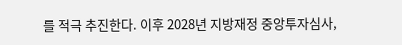를 적극 추진한다. 이후 2028년 지방재정 중앙투자심사,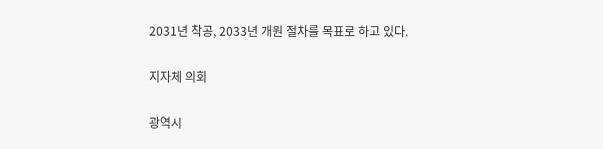2031년 착공, 2033년 개원 절차를 목표로 하고 있다.

지자체 의회

광역시